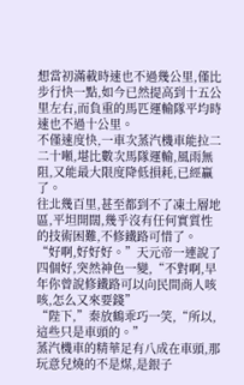想當初滿載時速也不過幾公里,僅比步行快一點,如今已然提高到十五公里左右,而負重的馬匹運輸隊平均時速也不過十公里。
不僅速度快,一車次蒸汽機車能拉二二十噸,堪比數次馬隊運輸,風雨無阻,又能最大限度降低損耗,已經贏了。
往北幾百里,甚至都到不了凍土層地區,平坦開闊,幾乎沒有任何實質性的技術困難,不修鐵路可惜了。
“好啊,好好好。”天元帝一連說了四個好,突然神色一變,“不對啊,早年你曾說修鐵路可以向民間商人咳咳,怎么又來要錢”
“陛下,”秦放鶴乖巧一笑,“所以,這些只是車頭的。”
蒸汽機車的精華足有八成在車頭,那玩意兒燒的不是煤,是銀子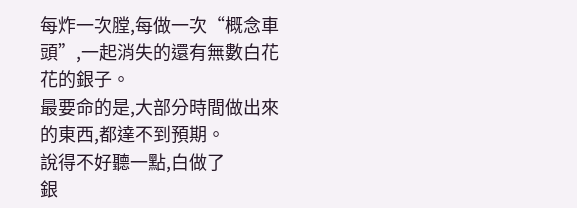每炸一次膛,每做一次“概念車頭”,一起消失的還有無數白花花的銀子。
最要命的是,大部分時間做出來的東西,都達不到預期。
說得不好聽一點,白做了
銀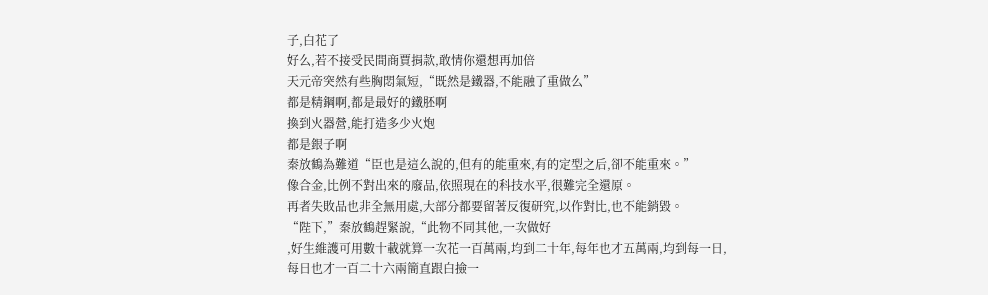子,白花了
好么,若不接受民間商賈捐款,敢情你還想再加倍
天元帝突然有些胸悶氣短,“既然是鐵器,不能融了重做么”
都是精鋼啊,都是最好的鐵胚啊
換到火器營,能打造多少火炮
都是銀子啊
秦放鶴為難道“臣也是這么說的,但有的能重來,有的定型之后,卻不能重來。”
像合金,比例不對出來的廢品,依照現在的科技水平,很難完全還原。
再者失敗品也非全無用處,大部分都要留著反復研究,以作對比,也不能銷毀。
“陛下,”秦放鶴趕緊說,“此物不同其他,一次做好
,好生維護可用數十載就算一次花一百萬兩,均到二十年,每年也才五萬兩,均到每一日,每日也才一百二十六兩簡直跟白撿一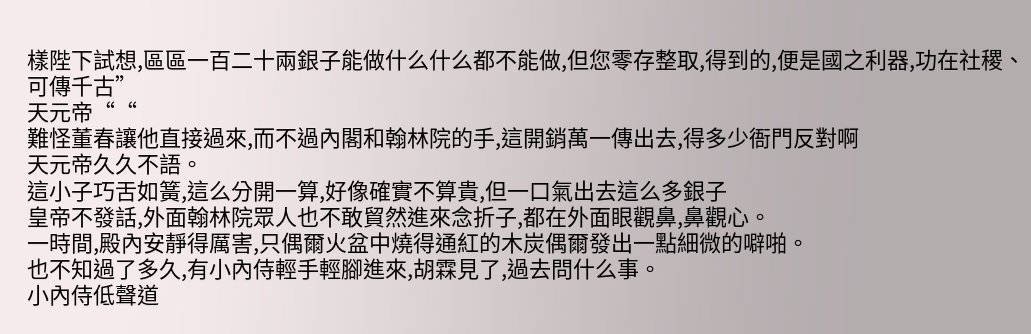樣陛下試想,區區一百二十兩銀子能做什么什么都不能做,但您零存整取,得到的,便是國之利器,功在社稷、可傳千古”
天元帝““
難怪董春讓他直接過來,而不過內閣和翰林院的手,這開銷萬一傳出去,得多少衙門反對啊
天元帝久久不語。
這小子巧舌如簧,這么分開一算,好像確實不算貴,但一口氣出去這么多銀子
皇帝不發話,外面翰林院眾人也不敢貿然進來念折子,都在外面眼觀鼻,鼻觀心。
一時間,殿內安靜得厲害,只偶爾火盆中燒得通紅的木炭偶爾發出一點細微的噼啪。
也不知過了多久,有小內侍輕手輕腳進來,胡霖見了,過去問什么事。
小內侍低聲道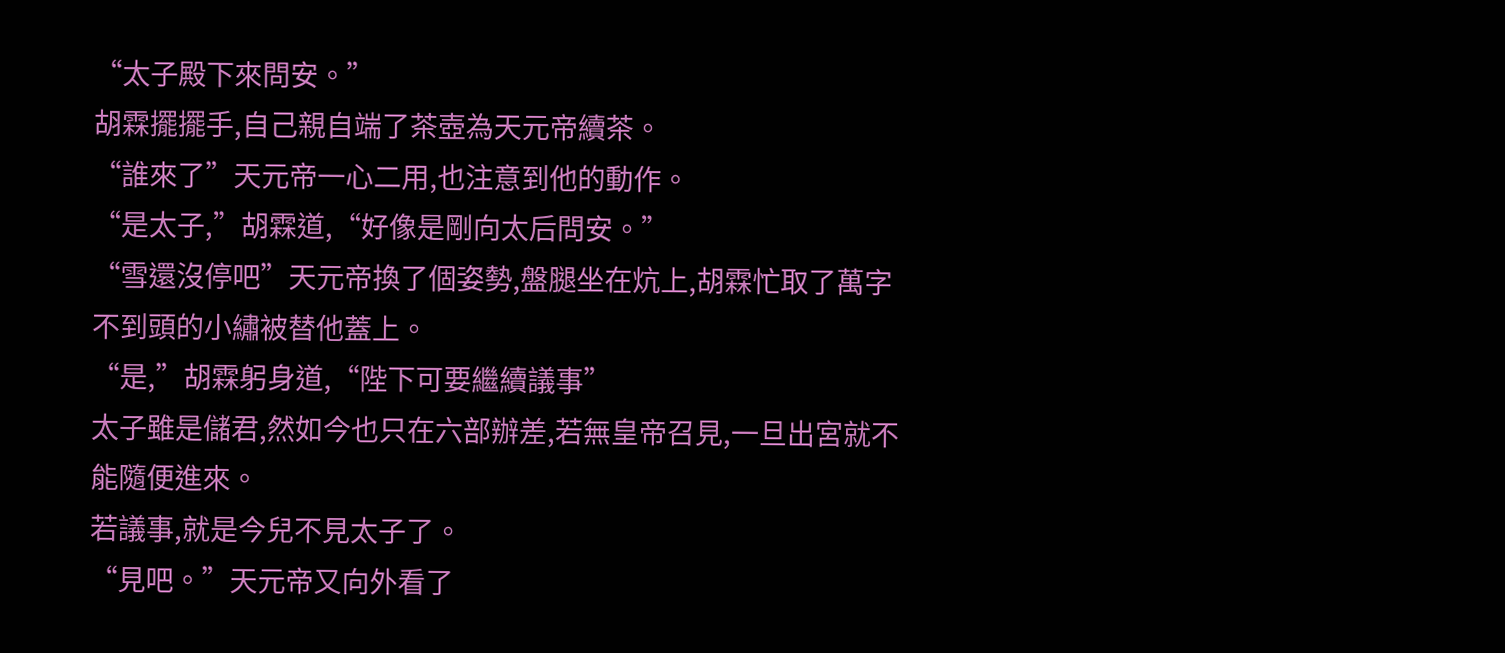“太子殿下來問安。”
胡霖擺擺手,自己親自端了茶壺為天元帝續茶。
“誰來了”天元帝一心二用,也注意到他的動作。
“是太子,”胡霖道,“好像是剛向太后問安。”
“雪還沒停吧”天元帝換了個姿勢,盤腿坐在炕上,胡霖忙取了萬字不到頭的小繡被替他蓋上。
“是,”胡霖躬身道,“陛下可要繼續議事”
太子雖是儲君,然如今也只在六部辦差,若無皇帝召見,一旦出宮就不能隨便進來。
若議事,就是今兒不見太子了。
“見吧。”天元帝又向外看了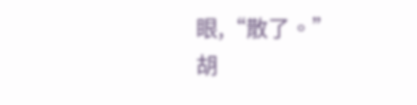眼,“散了。”
胡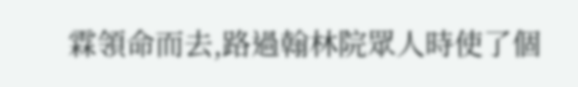霖領命而去,路過翰林院眾人時使了個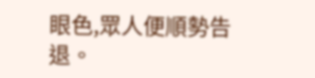眼色,眾人便順勢告退。